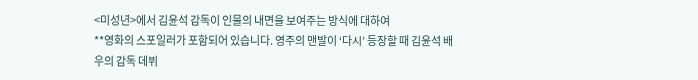<미성년>에서 김윤석 감독이 인물의 내면을 보여주는 방식에 대하여
**영화의 스포일러가 포함되어 있습니다. 영주의 맨발이 ‘다시’ 등장할 때 김윤석 배우의 감독 데뷔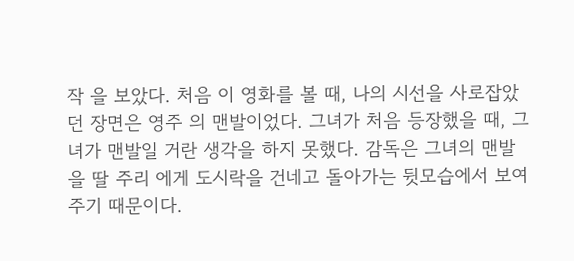작 을 보았다. 처음 이 영화를 볼 때, 나의 시선을 사로잡았던 장면은 영주 의 맨발이었다. 그녀가 처음 등장했을 때, 그녀가 맨발일 거란 생각을 하지 못했다. 감독은 그녀의 맨발을 딸 주리 에게 도시락을 건네고 돌아가는 뒷모습에서 보여주기 때문이다.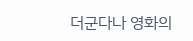더군다나 영화의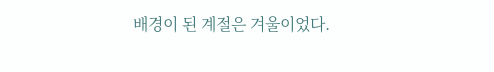배경이 된 계절은 겨울이었다.